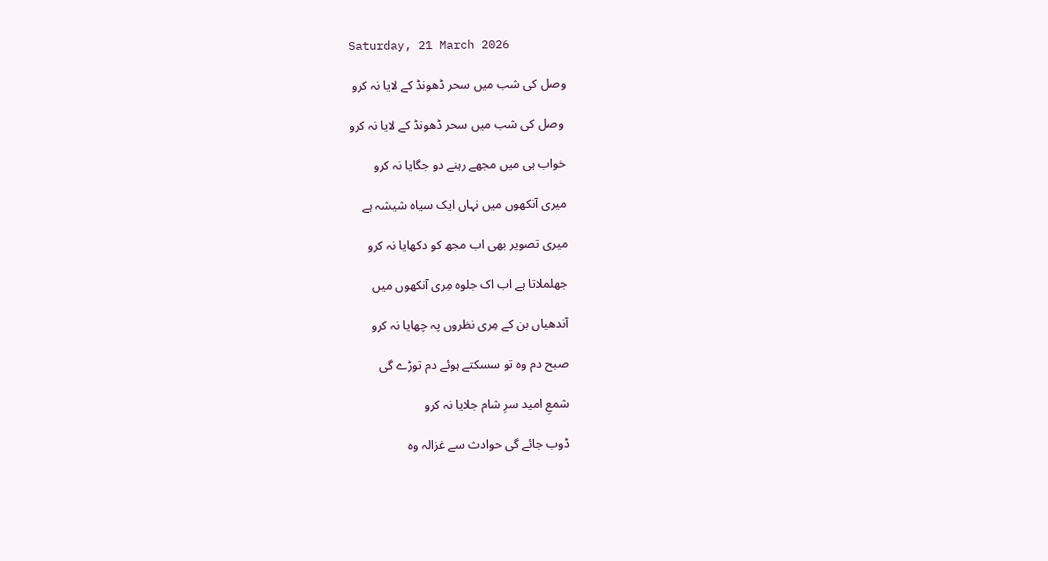Saturday, 21 March 2026

وصل کی شب میں سحر ڈھونڈ کے لایا نہ کرو

 وصل کی شب میں سحر ڈھونڈ کے لایا نہ کرو

خواب ہی میں مجھے رہنے دو جگایا نہ کرو

میری آنکھوں میں نہاں ایک سیاہ شیشہ ہے

میری تصویر بھی اب مجھ کو دکھایا نہ کرو

جھلملاتا ہے اب اک جلوہ مِری آنکھوں میں

آندھیاں بن کے مِری نظروں پہ چھایا نہ کرو

صبح دم وہ تو سسکتے ہوئے دم توڑے گی

شمعِ امید سرِ شام جلایا نہ کرو

ڈوب جائے گی حوادث سے غزالہ وہ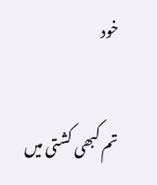خود

تم کبھی کشتی میں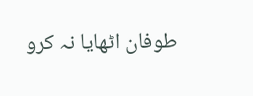طوفان اٹھایا نہ کرو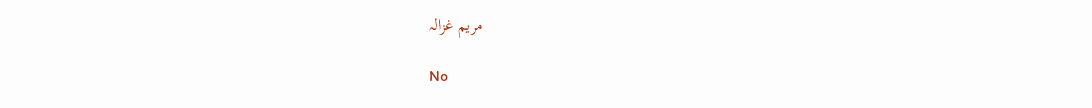مریم غزالہ

No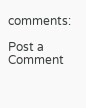comments:

Post a Comment